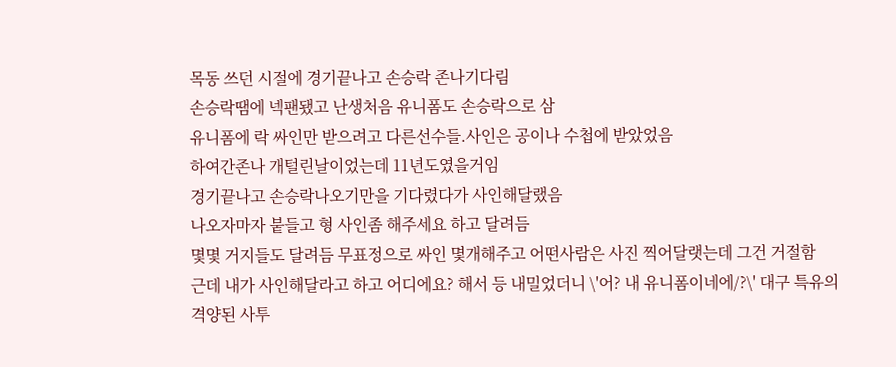목동 쓰던 시절에 경기끝나고 손승락 존나기다림
손승락땜에 넥팬됐고 난생처음 유니폼도 손승락으로 삼
유니폼에 락 싸인만 받으려고 다른선수들.사인은 공이나 수첩에 받았었음
하여간존나 개털린날이었는데 11년도였을거임
경기끝나고 손승락나오기만을 기다렸다가 사인해달랬음
나오자마자 붙들고 형 사인좀 해주세요 하고 달려듬
몇몇 거지들도 달려듬 무표정으로 싸인 몇개해주고 어떤사람은 사진 찍어달랫는데 그건 거절함
근데 내가 사인해달라고 하고 어디에요? 해서 등 내밀었더니 \'어? 내 유니폼이네에/?\' 대구 특유의 격양된 사투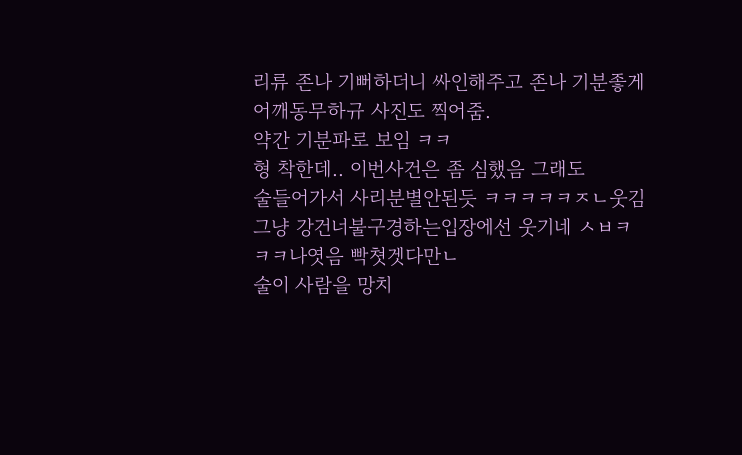리류 존나 기뻐하더니 싸인해주고 존나 기분좋게 어깨동무하규 사진도 찍어줌.
약간 기분파로 보임 ㅋㅋ
형 착한데.. 이번사건은 좀 심했음 그래도
술들어가서 사리분별안된듯 ㅋㅋㅋㅋㅋㅈㄴ웃김
그냥 강건너불구경하는입장에선 웃기네 ㅅㅂㅋㅋㅋ나엿음 빡쳣겟다만ㄴ
술이 사람을 망치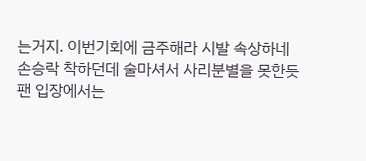는거지. 이번기회에 금주해라 시발 속상하네
손승락 착하던데 술마셔서 사리분별을 못한듯
팬 입장에서는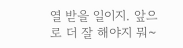열 받을 일이지. 앞으로 더 잘 해야지 뭐~